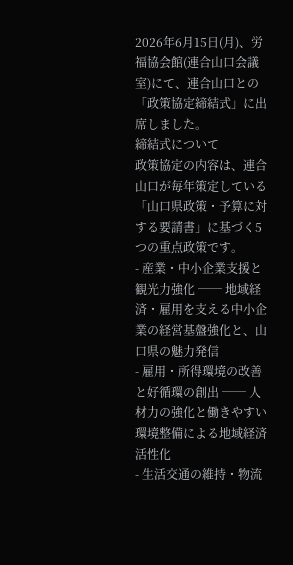2026年6月15日(月)、労福協会館(連合山口会議室)にて、連合山口との「政策協定締結式」に出席しました。
締結式について
政策協定の内容は、連合山口が毎年策定している「山口県政策・予算に対する要請書」に基づく5つの重点政策です。
- 産業・中小企業支援と観光力強化 ── 地域経済・雇用を支える中小企業の経営基盤強化と、山口県の魅力発信
- 雇用・所得環境の改善と好循環の創出 ── 人材力の強化と働きやすい環境整備による地域経済活性化
- 生活交通の維持・物流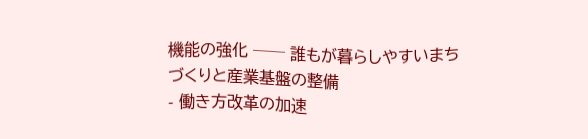機能の強化 ── 誰もが暮らしやすいまちづくりと産業基盤の整備
- 働き方改革の加速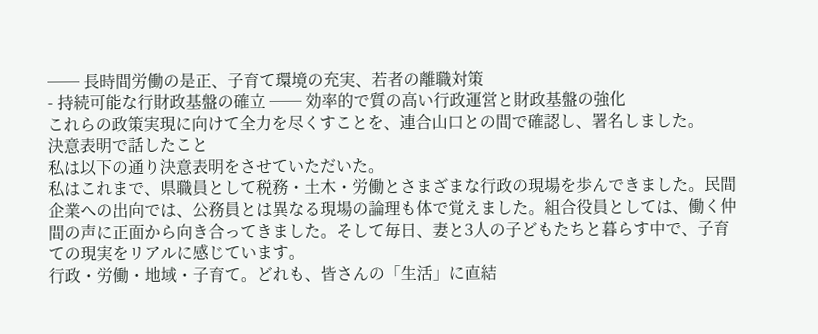── 長時間労働の是正、子育て環境の充実、若者の離職対策
- 持続可能な行財政基盤の確立 ── 効率的で質の高い行政運営と財政基盤の強化
これらの政策実現に向けて全力を尽くすことを、連合山口との間で確認し、署名しました。
決意表明で話したこと
私は以下の通り決意表明をさせていただいた。
私はこれまで、県職員として税務・土木・労働とさまざまな行政の現場を歩んできました。民間企業への出向では、公務員とは異なる現場の論理も体で覚えました。組合役員としては、働く仲間の声に正面から向き合ってきました。そして毎日、妻と3人の子どもたちと暮らす中で、子育ての現実をリアルに感じています。
行政・労働・地域・子育て。どれも、皆さんの「生活」に直結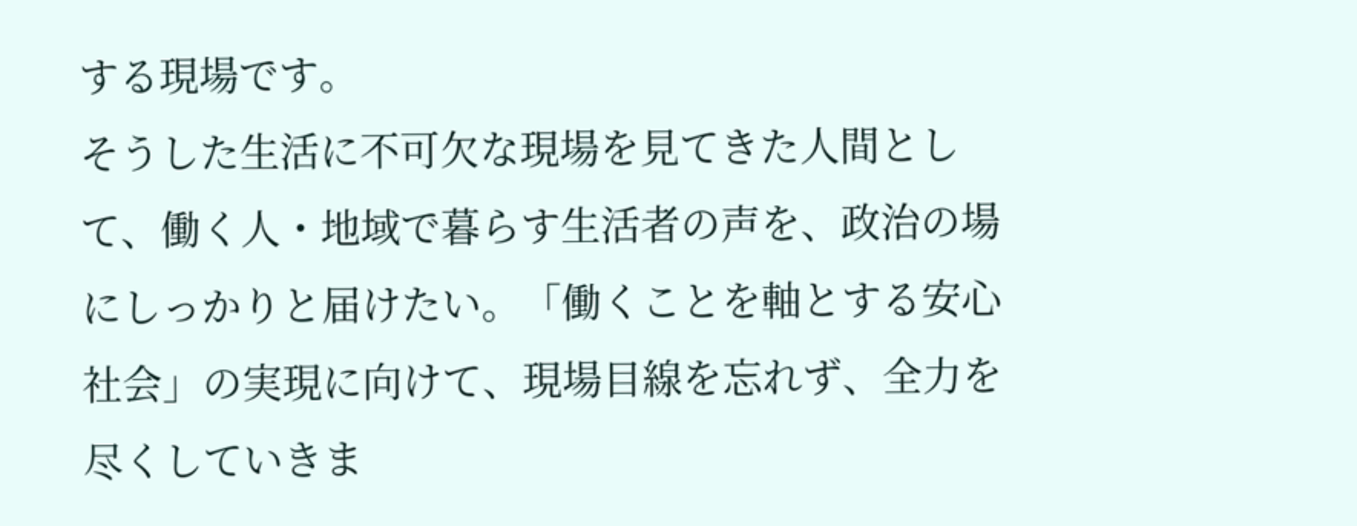する現場です。
そうした生活に不可欠な現場を見てきた人間として、働く人・地域で暮らす生活者の声を、政治の場にしっかりと届けたい。「働くことを軸とする安心社会」の実現に向けて、現場目線を忘れず、全力を尽くしていきま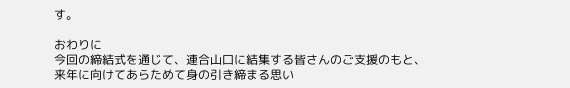す。

おわりに
今回の締結式を通じて、連合山口に結集する皆さんのご支援のもと、来年に向けてあらためて身の引き締まる思い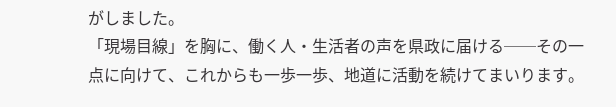がしました。
「現場目線」を胸に、働く人・生活者の声を県政に届ける──その一点に向けて、これからも一歩一歩、地道に活動を続けてまいります。